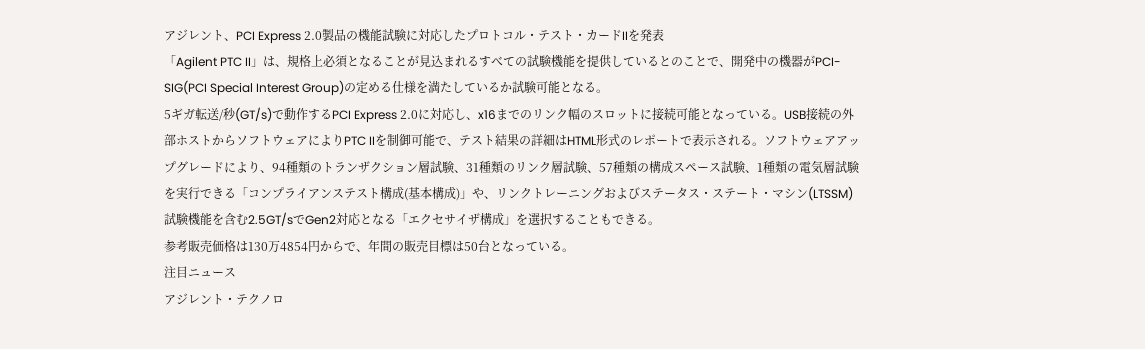アジレント、PCI Express 2.0製品の機能試験に対応したプロトコル・テスト・カードIIを発表
「Agilent PTC II」は、規格上必須となることが見込まれるすべての試験機能を提供しているとのことで、開発中の機器がPCI-SIG(PCI Special Interest Group)の定める仕様を満たしているか試験可能となる。
5ギガ転送/秒(GT/s)で動作するPCI Express 2.0に対応し、x16までのリンク幅のスロットに接続可能となっている。USB接続の外部ホストからソフトウェアによりPTC IIを制御可能で、テスト結果の詳細はHTML形式のレポートで表示される。ソフトウェアアップグレードにより、94種類のトランザクション層試験、31種類のリンク層試験、57種類の構成スペース試験、1種類の電気層試験を実行できる「コンプライアンステスト構成(基本構成)」や、リンクトレーニングおよびステータス・ステート・マシン(LTSSM)試験機能を含む2.5GT/sでGen2対応となる「エクセサイザ構成」を選択することもできる。
参考販売価格は130万4854円からで、年間の販売目標は50台となっている。
注目ニュース
アジレント・テクノロ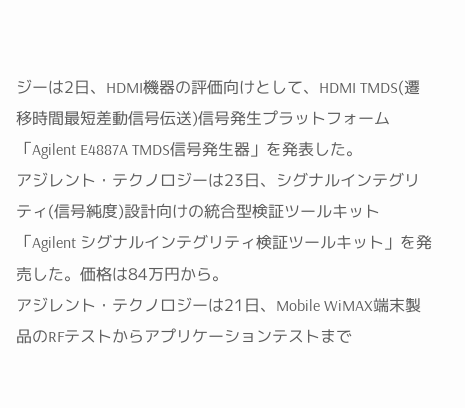ジーは2日、HDMI機器の評価向けとして、HDMI TMDS(遷移時間最短差動信号伝送)信号発生プラットフォーム「Agilent E4887A TMDS信号発生器」を発表した。
アジレント・テクノロジーは23日、シグナルインテグリティ(信号純度)設計向けの統合型検証ツールキット「Agilent シグナルインテグリティ検証ツールキット」を発売した。価格は84万円から。
アジレント・テクノロジーは21日、Mobile WiMAX端末製品のRFテストからアプリケーションテストまで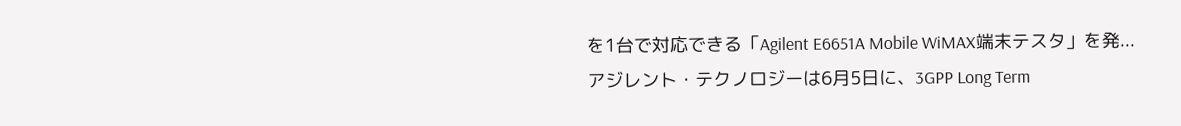を1台で対応できる「Agilent E6651A Mobile WiMAX端末テスタ」を発...
アジレント・テクノロジーは6月5日に、3GPP Long Term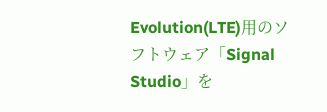Evolution(LTE)用のソフトウェア「Signal Studio」を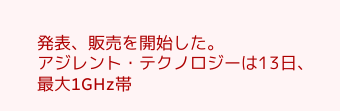発表、販売を開始した。
アジレント・テクノロジーは13日、最大1GHz帯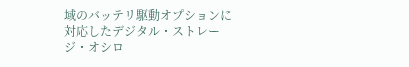域のバッテリ駆動オプションに対応したデジタル・ストレージ・オシロ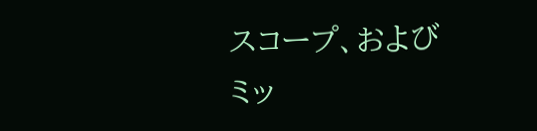スコープ、およびミッ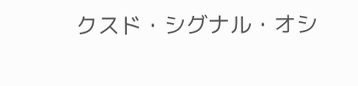クスド・シグナル・オシ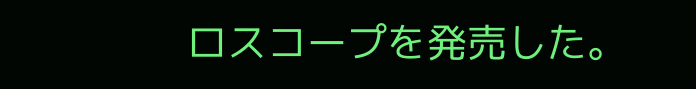ロスコープを発売した。